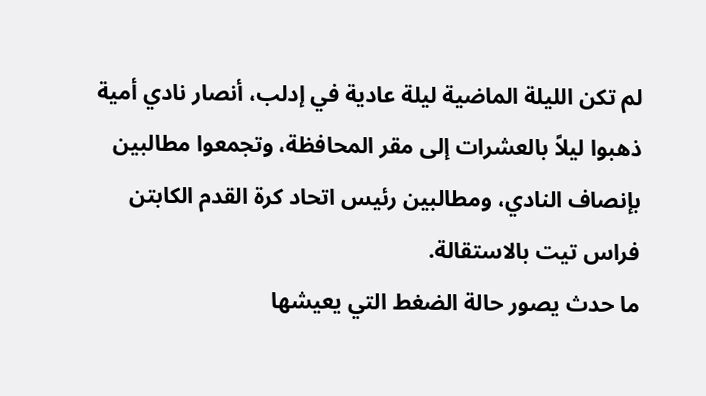لم تكن الليلة الماضية ليلة عادية في إدلب، أنصار نادي أمية ذهبوا ليلاً بالعشرات إلى مقر المحافظة، وتجمعوا مطالبين بإنصاف النادي، ومطالبين رئيس اتحاد كرة القدم الكابتن فراس تيت بالاستقالة.
ما حدث يصور حالة الضغط التي يعيشها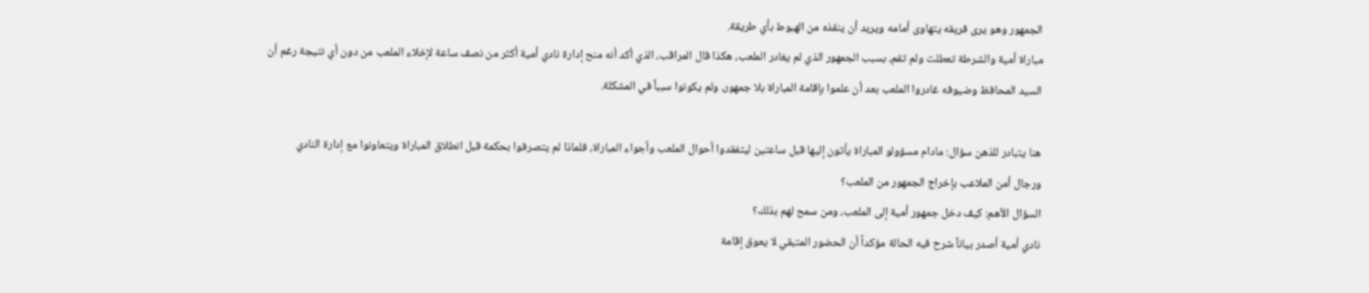الجمهور وهو يرى فريقه يتهاوى أمامه ويريد أن ينقذه من الهبوط بأي طريقة.
مباراة أمية والشرطة تعطلت ولم تقم، بسبب الجمهور الذي لم يغادر الملعب، هكذا قال المراقب، الذي أكد أنه منح إدارة نادي أمية أكثر من نصف ساعة لإخلاء الملعب من دون أي نتيجة رغم أن السيد المحافظ وضيوفه غادروا الملعب بعد أن علموا بإقامة المباراة بلا جمهور، ولم يكونوا سبباً في المشكلة.

هنا يتبادر للذهن سؤال: مادام مسؤولو المباراة يأتون إليها قبل ساعتين ليتفقدوا أحوال الملعب وأجواء المباراة، فلماذا لم يتصرفوا بحكمة قبل انطلاق المباراة ويتعاونوا مع إدارة النادي ورجال أمن الملاعب بإخراج الجمهور من الملعب؟
السؤال الأهم: كيف دخل جمهور أمية إلى الملعب، ومن سمح لهم بذلك؟
نادي أمية أصدر بياناً شرح فيه الحالة مؤكداً أن الحضور المتبقي لا يعوق إقامة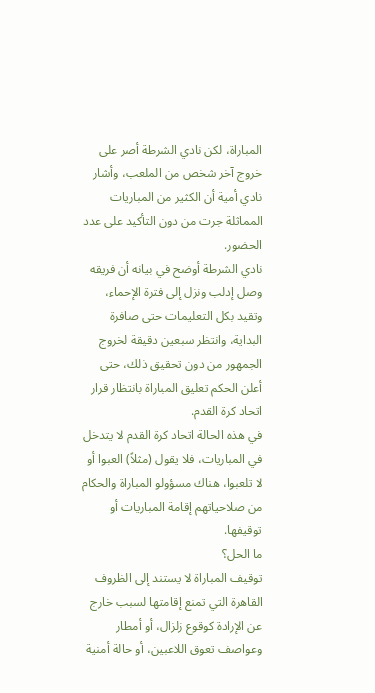المباراة، لكن نادي الشرطة أصر على خروج آخر شخص من الملعب، وأشار نادي أمية أن الكثير من المباريات المماثلة جرت من دون التأكيد على عدد الحضور.
نادي الشرطة أوضح في بيانه أن فريقه وصل إدلب ونزل إلى فترة الإحماء، وتقيد بكل التعليمات حتى صافرة البداية، وانتظر سبعين دقيقة لخروج الجمهور من دون تحقيق ذلك، حتى أعلن الحكم تعليق المباراة بانتظار قرار اتحاد كرة القدم.
في هذه الحالة اتحاد كرة القدم لا يتدخل في المباريات، فلا يقول (مثلاً) العبوا أو لا تلعبوا، هناك مسؤولو المباراة والحكام من صلاحياتهم إقامة المباريات أو توقيفها.
ما الحل؟
توقيف المباراة لا يستند إلى الظروف القاهرة التي تمنع إقامتها لسبب خارج عن الإرادة كوقوع زلزال، أو أمطار وعواصف تعوق اللاعبين، أو حالة أمنية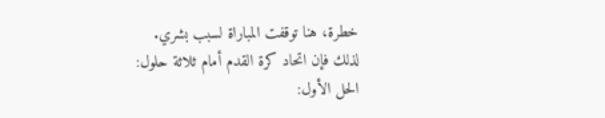خطرة، هنا توقفت المباراة لسبب بشري.
لذلك فإن اتحاد كرة القدم أمام ثلاثة حلول:
الحل الأول: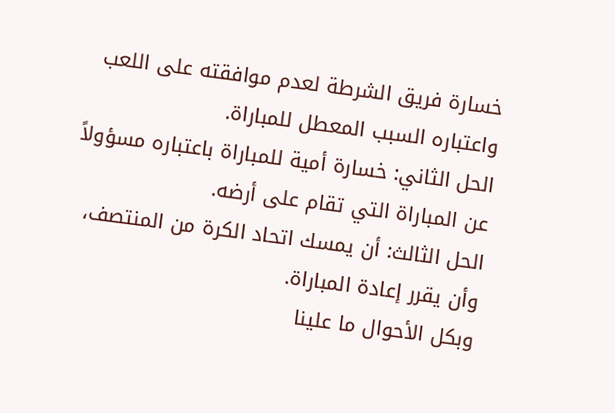خسارة فريق الشرطة لعدم موافقته على اللعب واعتباره السبب المعطل للمباراة.
الحل الثاني: خسارة أمية للمباراة باعتباره مسؤولاً عن المباراة التي تقام على أرضه.
الحل الثالث: أن يمسك اتحاد الكرة من المنتصف، وأن يقرر إعادة المباراة.
وبكل الأحوال ما علينا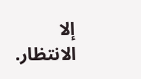إلا الانتظار.